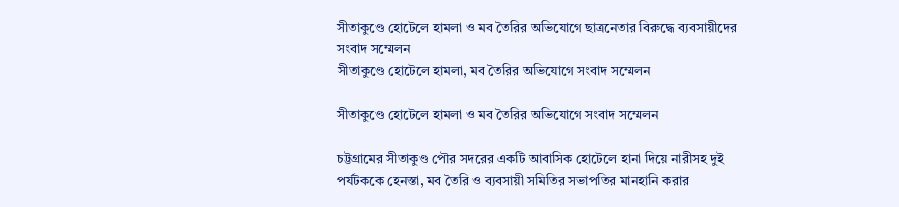সীতাকুণ্ডে হোটেলে হামলা ও মব তৈরির অভিযোগে ছাত্রনেতার বিরুদ্ধে ব্যবসায়ীদের সংবাদ সম্মেলন
সীতাকুণ্ডে হোটেলে হামলা, মব তৈরির অভিযোগে সংবাদ সম্মেলন

সীতাকুণ্ডে হোটেলে হামলা ও মব তৈরির অভিযোগে সংবাদ সম্মেলন

চট্টগ্রামের সীতাকুণ্ড পৌর সদরের একটি আবাসিক হোটেলে হানা দিয়ে নারীসহ দুই পর্যটককে হেনস্তা, মব তৈরি ও ব্যবসায়ী সমিতির সভাপতির মানহানি করার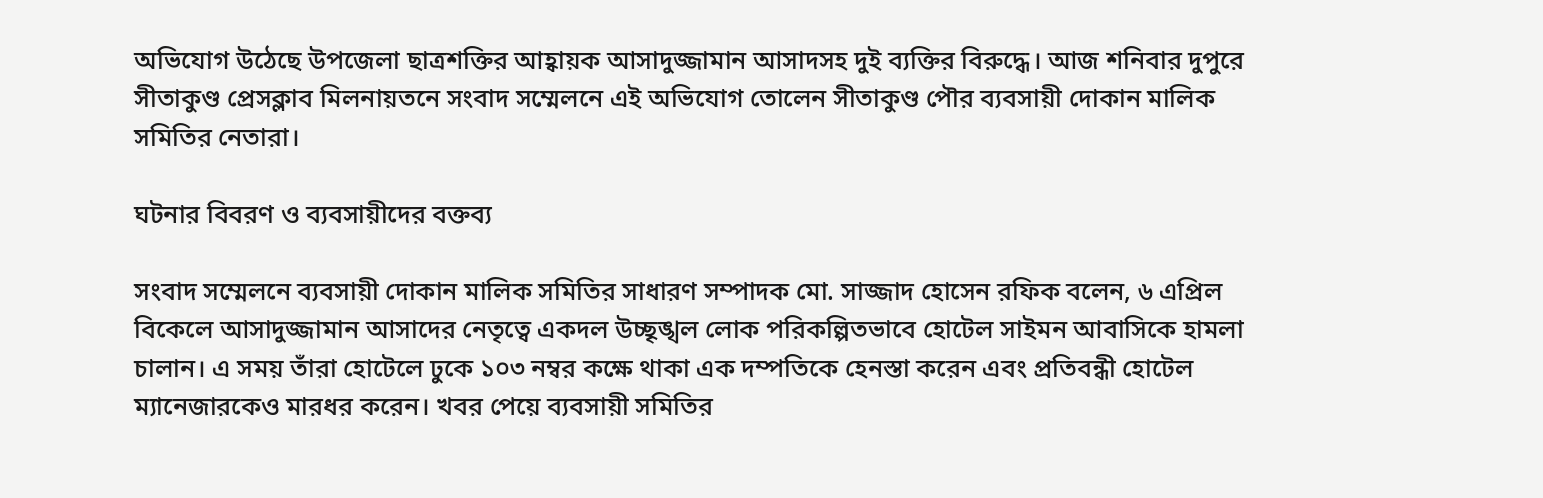অভিযোগ উঠেছে উপজেলা ছাত্রশক্তির আহ্বায়ক আসাদুজ্জামান আসাদসহ দুই ব্যক্তির বিরুদ্ধে। আজ শনিবার দুপুরে সীতাকুণ্ড প্রেসক্লাব মিলনায়তনে সংবাদ সম্মেলনে এই অভিযোগ তোলেন সীতাকুণ্ড পৌর ব্যবসায়ী দোকান মালিক সমিতির নেতারা।

ঘটনার বিবরণ ও ব্যবসায়ীদের বক্তব্য

সংবাদ সম্মেলনে ব্যবসায়ী দোকান মালিক সমিতির সাধারণ সম্পাদক মো. সাজ্জাদ হোসেন রফিক বলেন, ৬ এপ্রিল বিকেলে আসাদুজ্জামান আসাদের নেতৃত্বে একদল উচ্ছৃঙ্খল লোক পরিকল্পিতভাবে হোটেল সাইমন আবাসিকে হামলা চালান। এ সময় তাঁরা হোটেলে ঢুকে ১০৩ নম্বর কক্ষে থাকা এক দম্পতিকে হেনস্তা করেন এবং প্রতিবন্ধী হোটেল ম্যানেজারকেও মারধর করেন। খবর পেয়ে ব্যবসায়ী সমিতির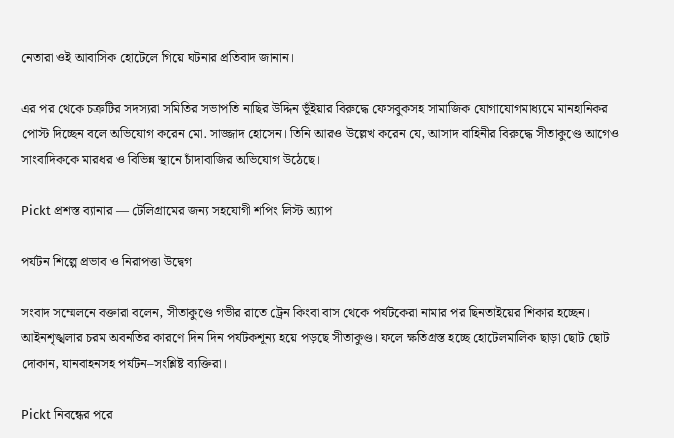নেতারা ওই আবাসিক হোটেলে গিয়ে ঘটনার প্রতিবাদ জানান।

এর পর থেকে চক্রটির সদস্যরা সমিতির সভাপতি নাছির উদ্দিন ভূঁইয়ার বিরুদ্ধে ফেসবুকসহ সামাজিক যোগাযোগমাধ্যমে মানহানিকর পোস্ট দিচ্ছেন বলে অভিযোগ করেন মো. সাজ্জাদ হোসেন। তিনি আরও উল্লেখ করেন যে, আসাদ বাহিনীর বিরুদ্ধে সীতাকুণ্ডে আগেও সাংবাদিককে মারধর ও বিভিন্ন স্থানে চাঁদাবাজির অভিযোগ উঠেছে।

Pickt প্রশস্ত ব্যানার — টেলিগ্রামের জন্য সহযোগী শপিং লিস্ট অ্যাপ

পর্যটন শিল্পে প্রভাব ও নিরাপত্তা উদ্বেগ

সংবাদ সম্মেলনে বক্তারা বলেন, সীতাকুণ্ডে গভীর রাতে ট্রেন কিংবা বাস থেকে পর্যটকেরা নামার পর ছিনতাইয়ের শিকার হচ্ছেন। আইনশৃঙ্খলার চরম অবনতির কারণে দিন দিন পর্যটকশূন্য হয়ে পড়ছে সীতাকুণ্ড। ফলে ক্ষতিগ্রস্ত হচ্ছে হোটেলমালিক ছাড়া ছোট ছোট দোকান, যানবাহনসহ পর্যটন–সংশ্লিষ্ট ব্যক্তিরা।

Pickt নিবন্ধের পরে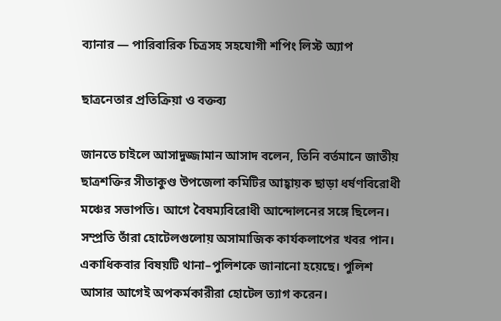ব্যানার — পারিবারিক চিত্রসহ সহযোগী শপিং লিস্ট অ্যাপ

ছাত্রনেতার প্রতিক্রিয়া ও বক্তব্য

জানতে চাইলে আসাদুজ্জামান আসাদ বলেন, তিনি বর্তমানে জাতীয় ছাত্রশক্তির সীতাকুণ্ড উপজেলা কমিটির আহ্বায়ক ছাড়া ধর্ষণবিরোধী মঞ্চের সভাপতি। আগে বৈষম্যবিরোধী আন্দোলনের সঙ্গে ছিলেন। সম্প্রতি তাঁরা হোটেলগুলোয় অসামাজিক কার্যকলাপের খবর পান। একাধিকবার বিষয়টি থানা–পুলিশকে জানানো হয়েছে। পুলিশ আসার আগেই অপকর্মকারীরা হোটেল ত্যাগ করেন।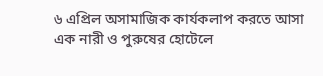৬ এপ্রিল অসামাজিক কার্যকলাপ করতে আসা এক নারী ও পুরুষের হোটেলে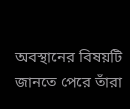অবস্থানের বিষয়টি জানতে পেরে তাঁরা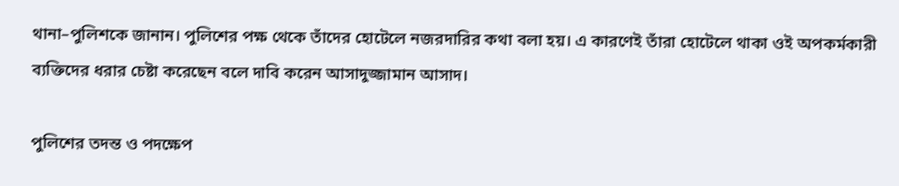থানা–পুলিশকে জানান। পুলিশের পক্ষ থেকে তাঁদের হোটেলে নজরদারির কথা বলা হয়। এ কারণেই তাঁরা হোটেলে থাকা ওই অপকর্মকারী ব্যক্তিদের ধরার চেষ্টা করেছেন বলে দাবি করেন আসাদুজ্জামান আসাদ।

পুলিশের তদন্ত ও পদক্ষেপ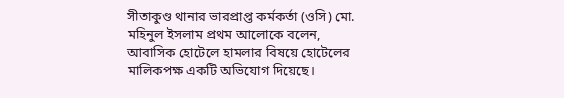সীতাকুণ্ড থানার ভারপ্রাপ্ত কর্মকর্তা (ওসি) মো. মহিনুল ইসলাম প্রথম আলোকে বলেন, আবাসিক হোটেলে হামলার বিষয়ে হোটেলের মালিকপক্ষ একটি অভিযোগ দিয়েছে।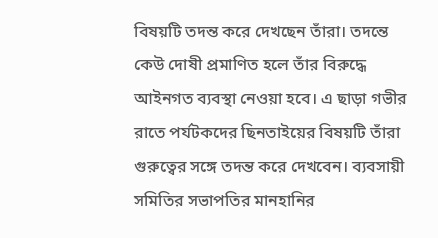বিষয়টি তদন্ত করে দেখছেন তাঁরা। তদন্তে কেউ দোষী প্রমাণিত হলে তাঁর বিরুদ্ধে আইনগত ব্যবস্থা নেওয়া হবে। এ ছাড়া গভীর রাতে পর্যটকদের ছিনতাইয়ের বিষয়টি তাঁরা গুরুত্বের সঙ্গে তদন্ত করে দেখবেন। ব্যবসায়ী সমিতির সভাপতির মানহানির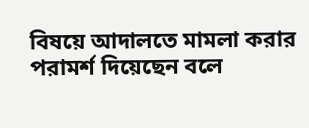বিষয়ে আদালতে মামলা করার পরামর্শ দিয়েছেন বলে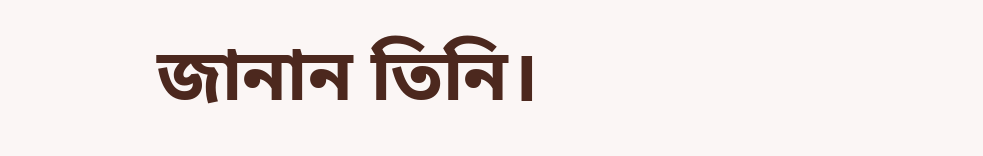জানান তিনি।